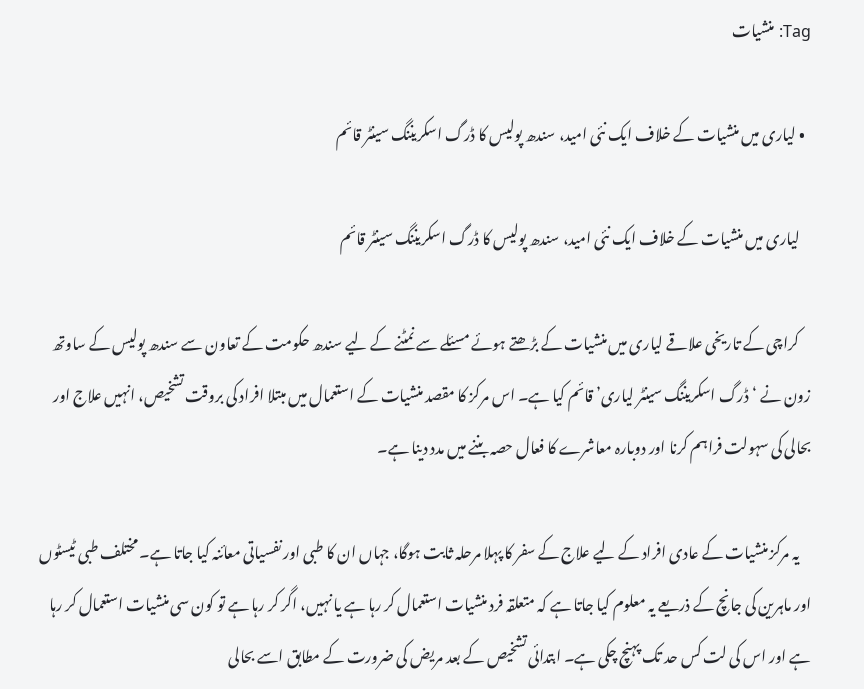Tag: منشیات

  • لیاری میں منشیات کے خلاف ایک نئی امید، سندھ پولیس کا ڈرگ اسکریننگ سینٹر قائم

    لیاری میں منشیات کے خلاف ایک نئی امید، سندھ پولیس کا ڈرگ اسکریننگ سینٹر قائم

    کراچی کے تاریخی علاقے لیاری میں منشیات کے بڑھتے ہوئے مسئلے سے نمٹنے کے لیے سندھ حکومت کے تعاون سے سندھ پولیس کے ساوتھ زون نے ‘ڈرگ اسکریننگ سینٹر لیاری’ قائم کیا ہے۔ اس مرکز کا مقصد منشیات کے استعمال میں مبتلا افراد کی بروقت تشخیص، انہیں علاج اور بحالی کی سہولت فراہم کرنا اور دوبارہ معاشرے کا فعال حصہ بننے میں مدد دینا ہے۔

    یہ مرکز منشیات کے عادی افراد کے لیے علاج کے سفر کا پہلا مرحلہ ثابت ہوگا، جہاں ان کا طبی اور نفسیاتی معائنہ کیا جاتا ہے۔ مختلف طبی ٹیسٹوں اور ماہرین کی جانچ کے ذریعے یہ معلوم کیا جاتا ہے کہ متعلقہ فرد منشیات استعمال کر رہا ہے یا نہیں، اگر کر رہا ہے تو کون سی منشیات استعمال کر رہا ہے اور اس کی لت کس حد تک پہنچ چکی ہے۔ ابتدائی تشخیص کے بعد مریض کی ضرورت کے مطابق اسے بحالی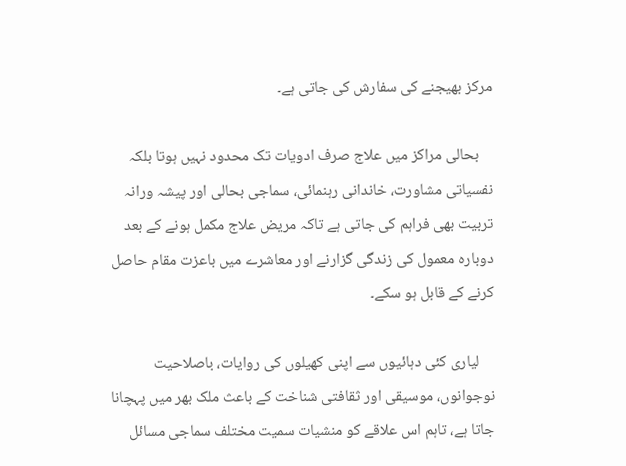مرکز بھیجنے کی سفارش کی جاتی ہے۔

    بحالی مراکز میں علاج صرف ادویات تک محدود نہیں ہوتا بلکہ نفسیاتی مشاورت، خاندانی رہنمائی، سماجی بحالی اور پیشہ ورانہ تربیت بھی فراہم کی جاتی ہے تاکہ مریض علاج مکمل ہونے کے بعد دوبارہ معمول کی زندگی گزارنے اور معاشرے میں باعزت مقام حاصل کرنے کے قابل ہو سکے۔

    لیاری کئی دہائیوں سے اپنی کھیلوں کی روایات، باصلاحیت نوجوانوں، موسیقی اور ثقافتی شناخت کے باعث ملک بھر میں پہچانا جاتا ہے، تاہم اس علاقے کو منشیات سمیت مختلف سماجی مسائل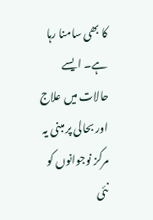کا بھی سامنا رہا ہے۔ ایسے حالات میں علاج اور بحالی پر مبنی یہ مرکز نوجوانوں کو نئی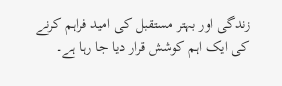زندگی اور بہتر مستقبل کی امید فراہم کرنے کی ایک اہم کوشش قرار دیا جا رہا ہے۔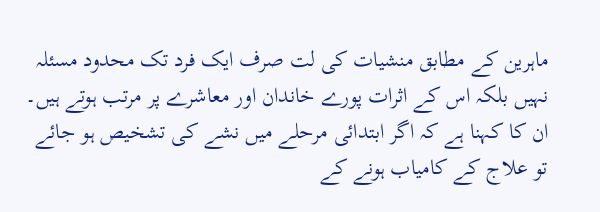ماہرین کے مطابق منشیات کی لت صرف ایک فرد تک محدود مسئلہ نہیں بلکہ اس کے اثرات پورے خاندان اور معاشرے پر مرتب ہوتے ہیں۔ ان کا کہنا ہے کہ اگر ابتدائی مرحلے میں نشے کی تشخیص ہو جائے تو علاج کے کامیاب ہونے کے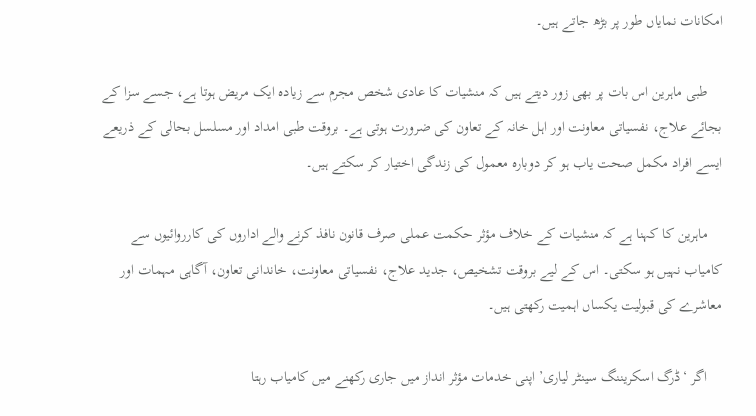امکانات نمایاں طور پر بڑھ جاتے ہیں۔

    طبی ماہرین اس بات پر بھی زور دیتے ہیں کہ منشیات کا عادی شخص مجرم سے زیادہ ایک مریض ہوتا ہے، جسے سزا کے بجائے علاج، نفسیاتی معاونت اور اہل خانہ کے تعاون کی ضرورت ہوتی ہے۔ بروقت طبی امداد اور مسلسل بحالی کے ذریعے ایسے افراد مکمل صحت یاب ہو کر دوبارہ معمول کی زندگی اختیار کر سکتے ہیں۔

    ماہرین کا کہنا ہے کہ منشیات کے خلاف مؤثر حکمت عملی صرف قانون نافذ کرنے والے اداروں کی کارروائیوں سے کامیاب نہیں ہو سکتی۔ اس کے لیے بروقت تشخیص، جدید علاج، نفسیاتی معاونت، خاندانی تعاون، آگاہی مہمات اور معاشرے کی قبولیت یکساں اہمیت رکھتی ہیں۔

    اگر ‘ڈرگ اسکریننگ سینٹر لیاری’ اپنی خدمات مؤثر انداز میں جاری رکھنے میں کامیاب رہتا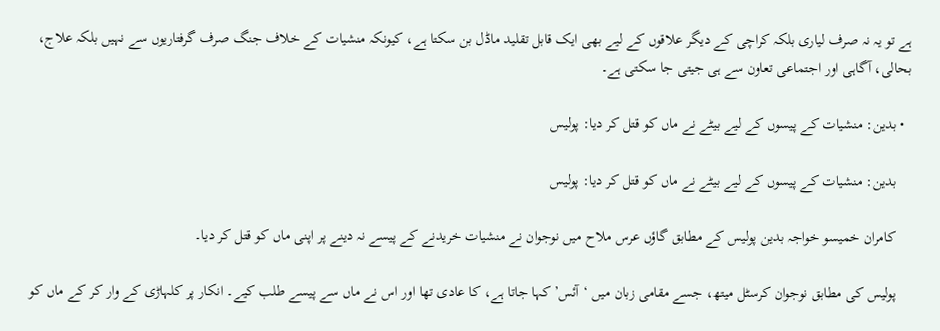ہے تو یہ نہ صرف لیاری بلکہ کراچی کے دیگر علاقوں کے لیے بھی ایک قابل تقلید ماڈل بن سکتا ہے، کیونکہ منشیات کے خلاف جنگ صرف گرفتاریوں سے نہیں بلکہ علاج، بحالی، آگاہی اور اجتماعی تعاون سے ہی جیتی جا سکتی ہے۔

  • بدین: منشیات کے پیسوں کے لیے بیٹے نے ماں کو قتل کر دیا: پولیس

    بدین: منشیات کے پیسوں کے لیے بیٹے نے ماں کو قتل کر دیا: پولیس

    کامران خمیسو خواجہ بدین پولیس کے مطابق گاؤں عرس ملاح میں نوجوان نے منشیات خریدنے کے پیسے نہ دینے پر اپنی ماں کو قتل کر دیا۔

    پولیس کی مطابق نوجوان کرسٹل میتھ، جسے مقامی زبان میں ‘آئس’ کہا جاتا ہے، کا عادی تھا اور اس نے ماں سے پیسے طلب کیے۔ انکار پر کلہاڑی کے وار کر کے ماں کو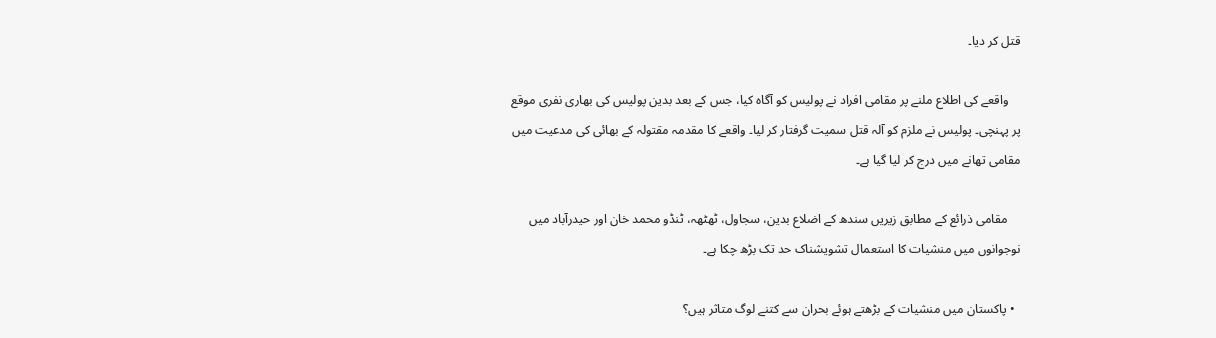قتل کر دیا۔

    واقعے کی اطلاع ملنے پر مقامی افراد نے پولیس کو آگاہ کیا، جس کے بعد بدین پولیس کی بھاری نفری موقع پر پہنچی۔ پولیس نے ملزم کو آلہ قتل سمیت گرفتار کر لیا۔ واقعے کا مقدمہ مقتولہ کے بھائی کی مدعیت میں مقامی تھانے میں درج کر لیا گیا ہے۔

    مقامی ذرائع کے مطابق زیریں سندھ کے اضلاع بدین، سجاول، ٹھٹھہ، ٹنڈو محمد خان اور حیدرآباد میں نوجوانوں میں منشیات کا استعمال تشویشناک حد تک بڑھ چکا ہے۔

  • پاکستان میں منشیات کے بڑھتے ہوئے بحران سے کتنے لوگ متاثر ہیں؟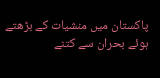پاکستان میں منشیات کے بڑھتے ہوئے بحران سے کتنے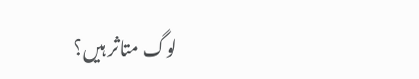لوگ متاثر ہیں؟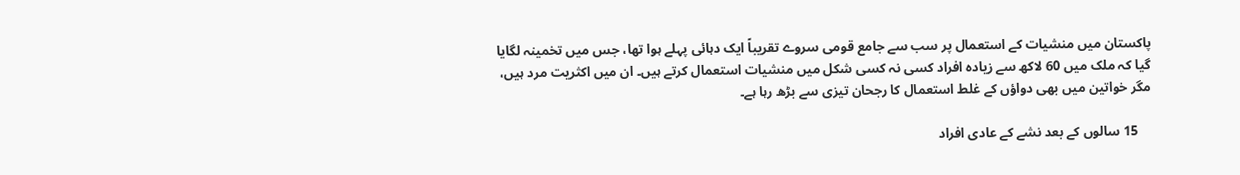پاکستان میں منشیات کے استعمال پر سب سے جامع قومی سروے تقریباً ایک دہائی پہلے ہوا تھا، جس میں تخمینہ لگایا گیا کہ ملک میں 60 لاکھ سے زیادہ افراد کسی نہ کسی شکل میں منشیات استعمال کرتے ہیں۔ ان میں اکثریت مرد ہیں، مگر خواتین میں بھی دواؤں کے غلط استعمال کا رجحان تیزی سے بڑھ رہا ہے۔

    15 سالوں کے بعد نشے کے عادی افراد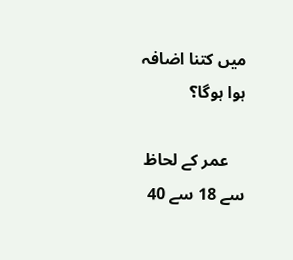میں کتنا اضافہ ہوا ہوگا؟

    عمر کے لحاظ سے 18 سے 40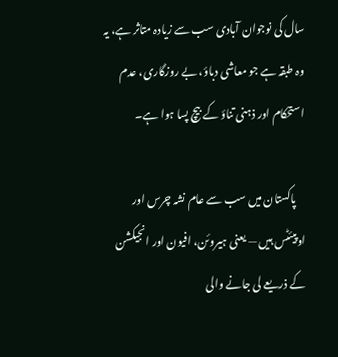سال کی نوجوان آبادی سب سے زیادہ متاثر ہے، یہ وہ طبقہ ہے جو معاشی دباؤ، بے روزگاری، عدم استحکام اور ذہنی تناؤ کے بیچ پسا ہوا ہے۔

    پاکستان میں سب سے عام نشہ چرس اور اوپیئٹس ہیں — یعنی ہیروئن، افیون اور انجیکشن کے ذریعے لی جانے والی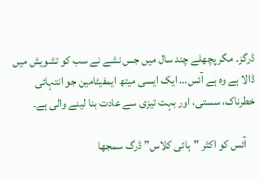ڈرگز۔ مگر پچھلے چند سال میں جس نشے نے سب کو تشویش میں ڈالا ہے وہ ہے آئس… ایک ایسی میتھ ایمفیٹامین جو انتہائی خطرناک، سستی، اور بہت تیزی سے عادت بنا لینے والی ہے۔

    آئس کو اکثر "ہائی کلاس” ڈرگ سمجھا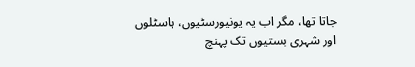جاتا تھا، مگر اب یہ یونیورسٹیوں، ہاسٹلوں اور شہری بستیوں تک پہنچ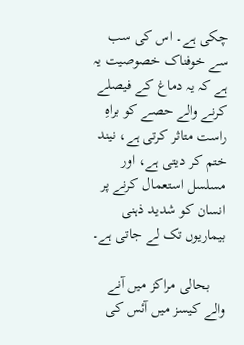چکی ہے۔ اس کی سب سے خوفناک خصوصیت یہ ہے کہ یہ دماغ کے فیصلے کرنے والے حصے کو براہِ راست متاثر کرتی ہے، نیند ختم کر دیتی ہے، اور مسلسل استعمال کرنے پر انسان کو شدید ذہنی بیماریوں تک لے جاتی ہے۔

    بحالی مراکز میں آنے والے کیسز میں آئس کی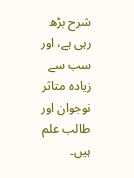شرح بڑھ رہی ہے، اور سب سے زیادہ متاثر نوجوان اور طالب علم ہیں۔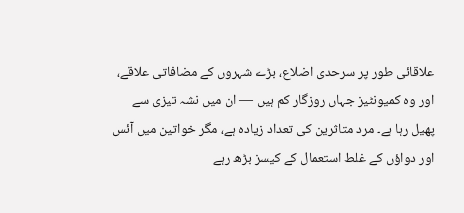علاقائی طور پر سرحدی اضلاع، بڑے شہروں کے مضافاتی علاقے، اور وہ کمیونٹیز جہاں روزگار کم ہیں — ان میں نشہ تیزی سے پھیل رہا ہے۔ مرد متاثرین کی تعداد زیادہ ہے، مگر خواتین میں آئس اور دواؤں کے غلط استعمال کے کیسز بڑھ رہے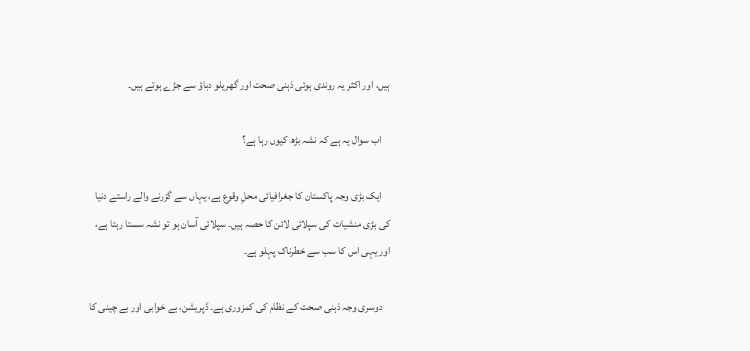ہیں، اور اکثر یہ روندی ہوئی ذہنی صحت اور گھریلو دباؤ سے جڑے ہوتے ہیں۔

    اب سوال یہ ہے کہ نشہ بڑھ کیوں رہا ہے؟

    ایک بڑی وجہ پاکستان کا جغرافیائی محلِ وقوع ہے، یہاں سے گزرنے والے راستے دنیا کی بڑی منشیات کی سپلائی لائن کا حصہ ہیں۔ سپلائی آسان ہو تو نشہ سستا رہتا ہے، اور یہی اس کا سب سے خطرناک پہلو ہے۔

    دوسری وجہ ذہنی صحت کے نظام کی کمزوری ہے۔ ڈپریشن، بے خوابی اور بے چینی کا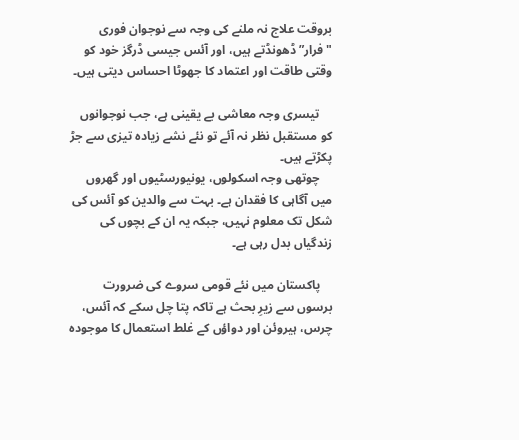بروقت علاج نہ ملنے کی وجہ سے نوجوان فوری "فرار” ڈھونڈتے ہیں، اور آئس جیسی ڈرگز خود کو وقتی طاقت اور اعتماد کا جھوٹا احساس دیتی ہیں۔

    تیسری وجہ معاشی بے یقینی ہے، جب نوجوانوں کو مستقبل نظر نہ آئے تو نئے نشے زیادہ تیزی سے جڑ پکڑتے ہیں۔
    چوتھی وجہ اسکولوں، یونیورسٹیوں اور گھروں میں آگاہی کا فقدان ہے۔ بہت سے والدین کو آئس کی شکل تک معلوم نہیں، جبکہ یہ ان کے بچوں کی زندگیاں بدل رہی ہے۔

    پاکستان میں نئے قومی سروے کی ضرورت برسوں سے زیرِ بحث ہے تاکہ پتا چل سکے کہ آئس، چرس، ہیروئن اور دواؤں کے غلط استعمال کا موجودہ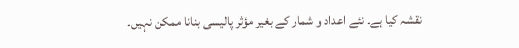نقشہ کیا ہے۔ نئے اعداد و شمار کے بغیر مؤثر پالیسی بنانا ممکن نہیں۔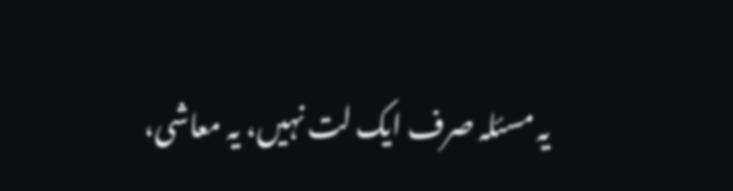یہ مسئلہ صرف ایک لت نہیں، یہ معاشی،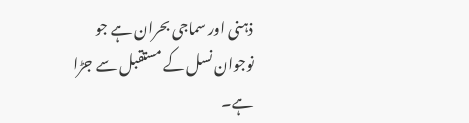ذہنی اور سماجی بحران ہے جو نوجوان نسل کے مستقبل سے جڑا ہے۔